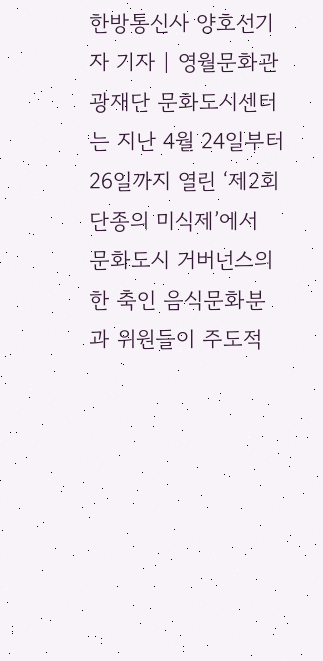한방통신사 양호선기자 기자 | 영월문화관광재단 문화도시센터는 지난 4월 24일부터 26일까지 열린 ‘제2회 단종의 미식제’에서 문화도시 거버넌스의 한 축인 음식문화분과 위원들이 주도적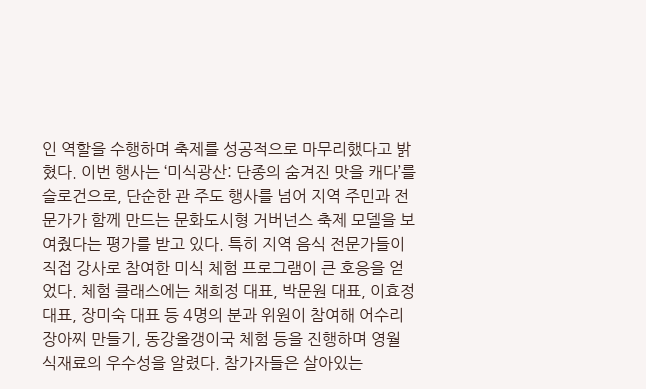인 역할을 수행하며 축제를 성공적으로 마무리했다고 밝혔다. 이번 행사는 ‘미식광산: 단종의 숨겨진 맛을 캐다’를 슬로건으로, 단순한 관 주도 행사를 넘어 지역 주민과 전문가가 함께 만드는 문화도시형 거버넌스 축제 모델을 보여줬다는 평가를 받고 있다. 특히 지역 음식 전문가들이 직접 강사로 참여한 미식 체험 프로그램이 큰 호응을 얻었다. 체험 클래스에는 채희정 대표, 박문원 대표, 이효정 대표, 장미숙 대표 등 4명의 분과 위원이 참여해 어수리장아찌 만들기, 동강올갱이국 체험 등을 진행하며 영월 식재료의 우수성을 알렸다. 참가자들은 살아있는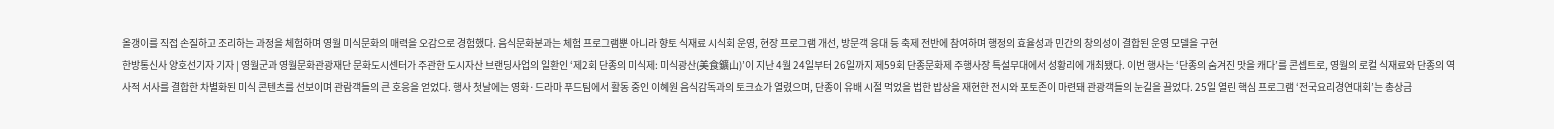올갱이를 직접 손질하고 조리하는 과정을 체험하며 영월 미식문화의 매력을 오감으로 경험했다. 음식문화분과는 체험 프로그램뿐 아니라 향토 식재료 시식회 운영, 현장 프로그램 개선, 방문객 응대 등 축제 전반에 참여하며 행정의 효율성과 민간의 창의성이 결합된 운영 모델을 구현
한방통신사 양호선기자 기자 | 영월군과 영월문화관광재단 문화도시센터가 주관한 도시자산 브랜딩사업의 일환인 ‘제2회 단종의 미식제: 미식광산(美食鑛山)’이 지난 4월 24일부터 26일까지 제59회 단종문화제 주행사장 특설무대에서 성황리에 개최됐다. 이번 행사는 ‘단종의 숨겨진 맛을 캐다’를 콘셉트로, 영월의 로컬 식재료와 단종의 역사적 서사를 결합한 차별화된 미식 콘텐츠를 선보이며 관람객들의 큰 호응을 얻었다. 행사 첫날에는 영화·드라마 푸드팀에서 활동 중인 이혜원 음식감독과의 토크쇼가 열렸으며, 단종이 유배 시절 먹었을 법한 밥상을 재현한 전시와 포토존이 마련돼 관광객들의 눈길을 끌었다. 25일 열린 핵심 프로그램 ‘전국요리경연대회’는 총상금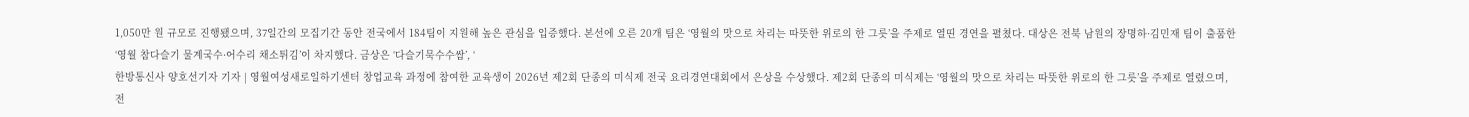1,050만 원 규모로 진행됐으며, 37일간의 모집기간 동안 전국에서 184팀이 지원해 높은 관심을 입증했다. 본선에 오른 20개 팀은 ‘영월의 맛으로 차리는 따뜻한 위로의 한 그릇’을 주제로 열띤 경연을 펼쳤다. 대상은 전북 남원의 장명하·김민재 팀이 출품한 ‘영월 참다슬기 물계국수·어수리 채소튀김’이 차지했다. 금상은 ‘다슬기묵수수쌈’, ‘
한방통신사 양호선기자 기자 | 영월여성새로일하기센터 창업교육 과정에 참여한 교육생이 2026년 제2회 단종의 미식제 전국 요리경연대회에서 은상을 수상했다. 제2회 단종의 미식제는 ‘영월의 맛으로 차리는 따뜻한 위로의 한 그릇’을 주제로 열렸으며, 전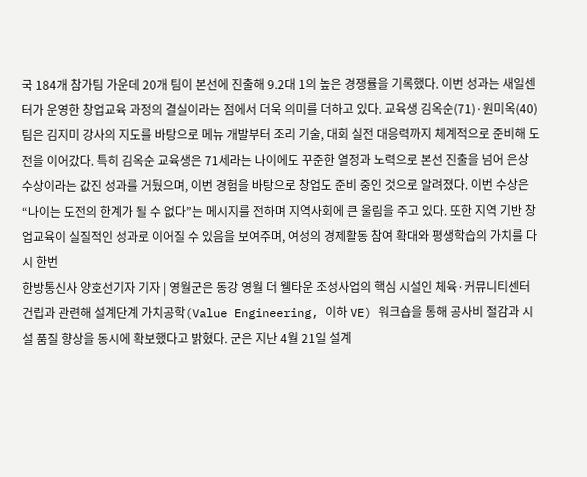국 184개 참가팀 가운데 20개 팀이 본선에 진출해 9.2대 1의 높은 경쟁률을 기록했다. 이번 성과는 새일센터가 운영한 창업교육 과정의 결실이라는 점에서 더욱 의미를 더하고 있다. 교육생 김옥순(71)·원미옥(40) 팀은 김지미 강사의 지도를 바탕으로 메뉴 개발부터 조리 기술, 대회 실전 대응력까지 체계적으로 준비해 도전을 이어갔다. 특히 김옥순 교육생은 71세라는 나이에도 꾸준한 열정과 노력으로 본선 진출을 넘어 은상 수상이라는 값진 성과를 거뒀으며, 이번 경험을 바탕으로 창업도 준비 중인 것으로 알려졌다. 이번 수상은 “나이는 도전의 한계가 될 수 없다”는 메시지를 전하며 지역사회에 큰 울림을 주고 있다. 또한 지역 기반 창업교육이 실질적인 성과로 이어질 수 있음을 보여주며, 여성의 경제활동 참여 확대와 평생학습의 가치를 다시 한번
한방통신사 양호선기자 기자 | 영월군은 동강 영월 더 웰타운 조성사업의 핵심 시설인 체육·커뮤니티센터 건립과 관련해 설계단계 가치공학(Value Engineering, 이하 VE) 워크숍을 통해 공사비 절감과 시설 품질 향상을 동시에 확보했다고 밝혔다. 군은 지난 4월 21일 설계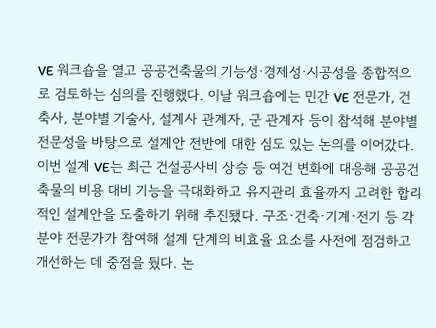VE 워크숍을 열고 공공건축물의 기능성·경제성·시공성을 종합적으로 검토하는 심의를 진행했다. 이날 워크숍에는 민간 VE 전문가, 건축사, 분야별 기술사, 설계사 관계자, 군 관계자 등이 참석해 분야별 전문성을 바탕으로 설계안 전반에 대한 심도 있는 논의를 이어갔다. 이번 설계 VE는 최근 건설공사비 상승 등 여건 변화에 대응해 공공건축물의 비용 대비 기능을 극대화하고 유지관리 효율까지 고려한 합리적인 설계안을 도출하기 위해 추진됐다. 구조·건축·기계·전기 등 각 분야 전문가가 참여해 설계 단계의 비효율 요소를 사전에 점검하고 개선하는 데 중점을 뒀다. 논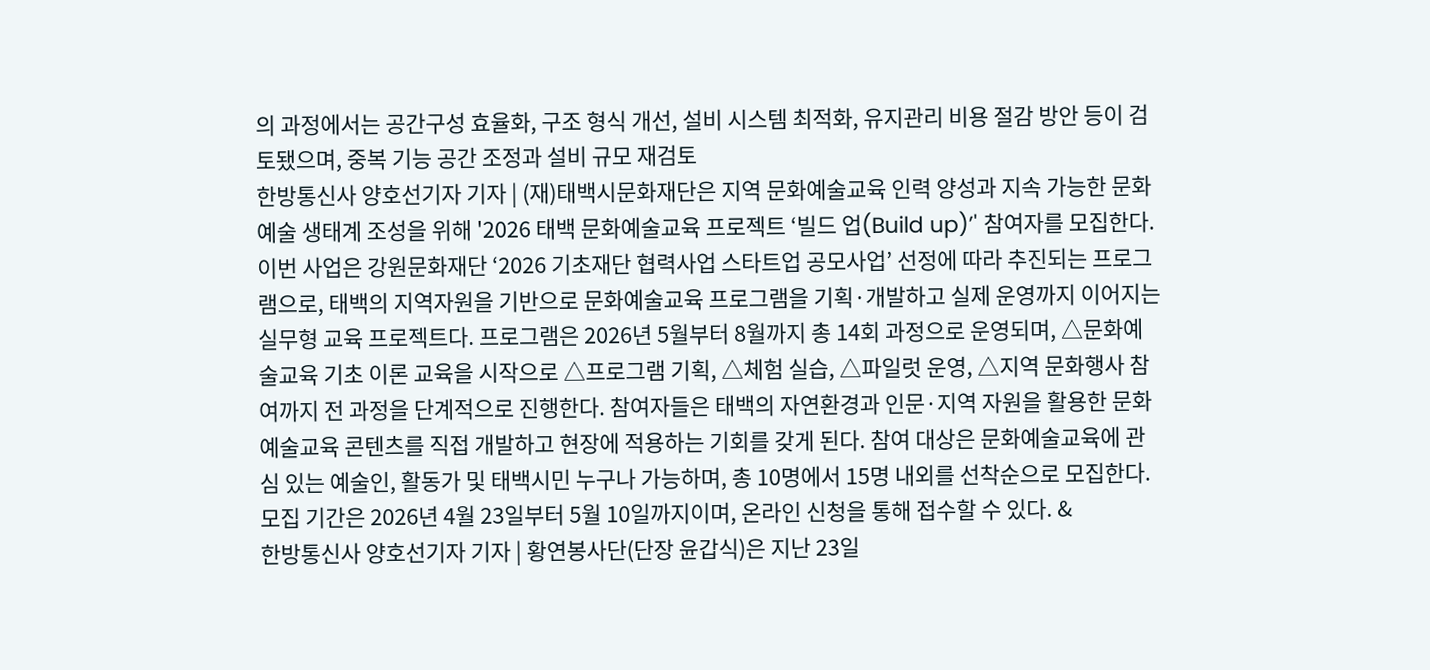의 과정에서는 공간구성 효율화, 구조 형식 개선, 설비 시스템 최적화, 유지관리 비용 절감 방안 등이 검토됐으며, 중복 기능 공간 조정과 설비 규모 재검토
한방통신사 양호선기자 기자 | (재)태백시문화재단은 지역 문화예술교육 인력 양성과 지속 가능한 문화예술 생태계 조성을 위해 '2026 태백 문화예술교육 프로젝트 ‘빌드 업(Build up)’' 참여자를 모집한다. 이번 사업은 강원문화재단 ‘2026 기초재단 협력사업 스타트업 공모사업’ 선정에 따라 추진되는 프로그램으로, 태백의 지역자원을 기반으로 문화예술교육 프로그램을 기획·개발하고 실제 운영까지 이어지는 실무형 교육 프로젝트다. 프로그램은 2026년 5월부터 8월까지 총 14회 과정으로 운영되며, △문화예술교육 기초 이론 교육을 시작으로 △프로그램 기획, △체험 실습, △파일럿 운영, △지역 문화행사 참여까지 전 과정을 단계적으로 진행한다. 참여자들은 태백의 자연환경과 인문·지역 자원을 활용한 문화예술교육 콘텐츠를 직접 개발하고 현장에 적용하는 기회를 갖게 된다. 참여 대상은 문화예술교육에 관심 있는 예술인, 활동가 및 태백시민 누구나 가능하며, 총 10명에서 15명 내외를 선착순으로 모집한다. 모집 기간은 2026년 4월 23일부터 5월 10일까지이며, 온라인 신청을 통해 접수할 수 있다. &
한방통신사 양호선기자 기자 | 황연봉사단(단장 윤갑식)은 지난 23일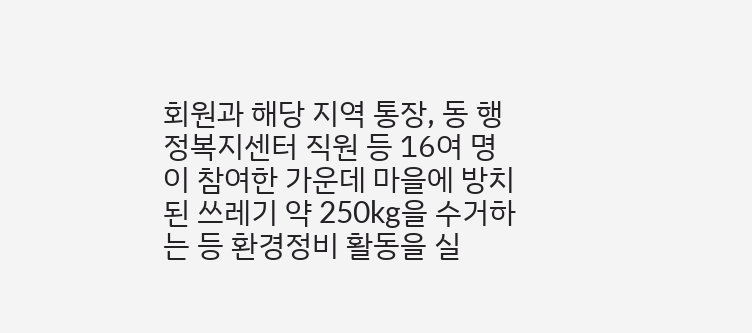회원과 해당 지역 통장, 동 행정복지센터 직원 등 16여 명이 참여한 가운데 마을에 방치된 쓰레기 약 250kg을 수거하는 등 환경정비 활동을 실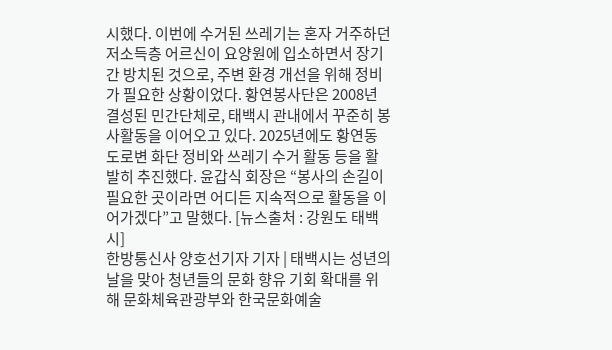시했다. 이번에 수거된 쓰레기는 혼자 거주하던 저소득층 어르신이 요양원에 입소하면서 장기간 방치된 것으로, 주변 환경 개선을 위해 정비가 필요한 상황이었다. 황연봉사단은 2008년 결성된 민간단체로, 태백시 관내에서 꾸준히 봉사활동을 이어오고 있다. 2025년에도 황연동 도로변 화단 정비와 쓰레기 수거 활동 등을 활발히 추진했다. 윤갑식 회장은 “봉사의 손길이 필요한 곳이라면 어디든 지속적으로 활동을 이어가겠다”고 말했다. [뉴스출처 : 강원도 태백시]
한방통신사 양호선기자 기자 | 태백시는 성년의 날을 맞아 청년들의 문화 향유 기회 확대를 위해 문화체육관광부와 한국문화예술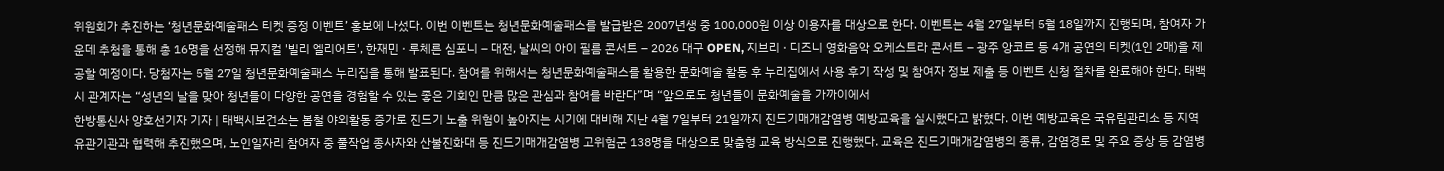위원회가 추진하는 ‘청년문화예술패스 티켓 증정 이벤트’ 홍보에 나섰다. 이번 이벤트는 청년문화예술패스를 발급받은 2007년생 중 100,000원 이상 이용자를 대상으로 한다. 이벤트는 4월 27일부터 5월 18일까지 진행되며, 참여자 가운데 추첨을 통해 총 16명을 선정해 뮤지컬 '빌리 엘리어트', 한재민 · 루체른 심포니 – 대전, 날씨의 아이 필름 콘서트 – 2026 대구 OPEN, 지브리 · 디즈니 영화음악 오케스트라 콘서트 – 광주 앙코르 등 4개 공연의 티켓(1인 2매)을 제공할 예정이다. 당첨자는 5월 27일 청년문화예술패스 누리집을 통해 발표된다. 참여를 위해서는 청년문화예술패스를 활용한 문화예술 활동 후 누리집에서 사용 후기 작성 및 참여자 정보 제출 등 이벤트 신청 절차를 완료해야 한다. 태백시 관계자는 “성년의 날을 맞아 청년들이 다양한 공연을 경험할 수 있는 좋은 기회인 만큼 많은 관심과 참여를 바란다”며 “앞으로도 청년들이 문화예술을 가까이에서
한방통신사 양호선기자 기자 | 태백시보건소는 봄철 야외활동 증가로 진드기 노출 위험이 높아지는 시기에 대비해 지난 4월 7일부터 21일까지 진드기매개감염병 예방교육을 실시했다고 밝혔다. 이번 예방교육은 국유림관리소 등 지역 유관기관과 협력해 추진했으며, 노인일자리 참여자 중 풀작업 종사자와 산불진화대 등 진드기매개감염병 고위험군 138명을 대상으로 맞춤형 교육 방식으로 진행했다. 교육은 진드기매개감염병의 종류, 감염경로 및 주요 증상 등 감염병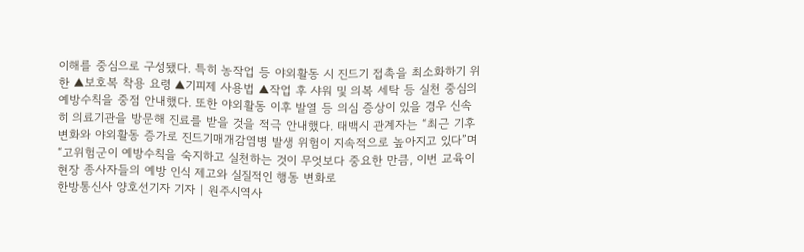이해를 중심으로 구성됐다. 특히 농작업 등 야외활동 시 진드기 접촉을 최소화하기 위한 ▲보호복 착용 요령 ▲기피제 사용법 ▲작업 후 샤워 및 의복 세탁 등 실천 중심의 예방수칙을 중점 안내했다. 또한 야외활동 이후 발열 등 의심 증상이 있을 경우 신속히 의료기관을 방문해 진료를 받을 것을 적극 안내했다. 태백시 관계자는 “최근 기후변화와 야외활동 증가로 진드기매개감염병 발생 위험이 지속적으로 높아지고 있다”며 “고위험군이 예방수칙을 숙지하고 실천하는 것이 무엇보다 중요한 만큼, 이번 교육이 현장 종사자들의 예방 인식 제고와 실질적인 행동 변화로
한방통신사 양호선기자 기자 | 원주시역사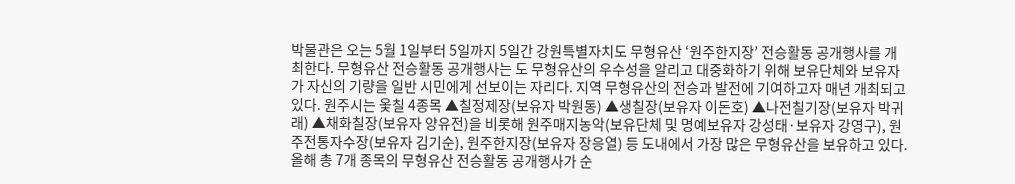박물관은 오는 5월 1일부터 5일까지 5일간 강원특별자치도 무형유산 ‘원주한지장’ 전승활동 공개행사를 개최한다. 무형유산 전승활동 공개행사는 도 무형유산의 우수성을 알리고 대중화하기 위해 보유단체와 보유자가 자신의 기량을 일반 시민에게 선보이는 자리다. 지역 무형유산의 전승과 발전에 기여하고자 매년 개최되고 있다. 원주시는 옻칠 4종목 ▲칠정제장(보유자 박원동) ▲생칠장(보유자 이돈호) ▲나전칠기장(보유자 박귀래) ▲채화칠장(보유자 양유전)을 비롯해 원주매지농악(보유단체 및 명예보유자 강성태·보유자 강영구), 원주전통자수장(보유자 김기순), 원주한지장(보유자 장응열) 등 도내에서 가장 많은 무형유산을 보유하고 있다. 올해 총 7개 종목의 무형유산 전승활동 공개행사가 순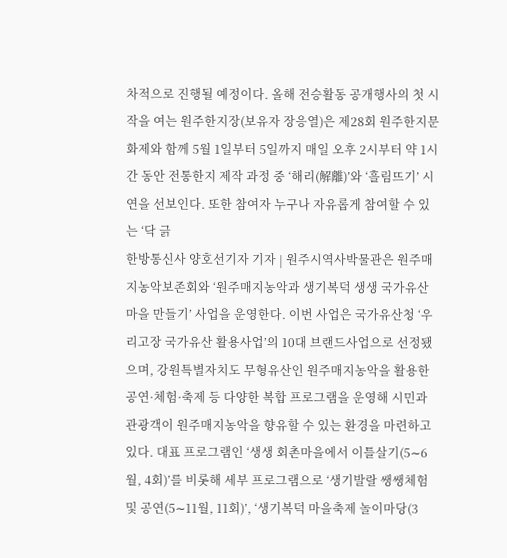차적으로 진행될 예정이다. 올해 전승활동 공개행사의 첫 시작을 여는 원주한지장(보유자 장응열)은 제28회 원주한지문화제와 함께 5월 1일부터 5일까지 매일 오후 2시부터 약 1시간 동안 전통한지 제작 과정 중 ‘해리(解離)’와 ‘흘림뜨기’ 시연을 선보인다. 또한 참여자 누구나 자유롭게 참여할 수 있는 ‘닥 긁
한방통신사 양호선기자 기자 | 원주시역사박물관은 원주매지농악보존회와 ‘원주매지농악과 생기복덕 생생 국가유산 마을 만들기’ 사업을 운영한다. 이번 사업은 국가유산청 ‘우리고장 국가유산 활용사업’의 10대 브랜드사업으로 선정됐으며, 강원특별자치도 무형유산인 원주매지농악을 활용한 공연·체험·축제 등 다양한 복합 프로그램을 운영해 시민과 관광객이 원주매지농악을 향유할 수 있는 환경을 마련하고 있다. 대표 프로그램인 ‘생생 회촌마을에서 이틀살기(5∼6월, 4회)’를 비롯해 세부 프로그램으로 ‘생기발랄 쌩쌩체험 및 공연(5∼11월, 11회)’, ‘생기복덕 마을축제 놀이마당(3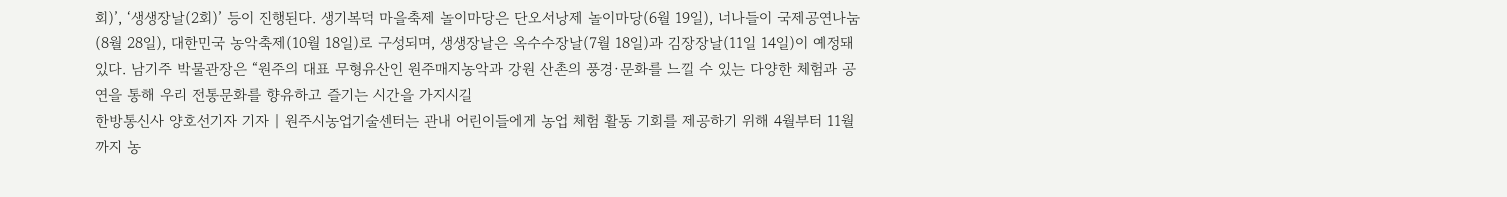회)’, ‘생생장날(2회)’ 등이 진행된다. 생기복덕 마을축제 놀이마당은 단오서낭제 놀이마당(6월 19일), 너나들이 국제공연나눔(8월 28일), 대한민국 농악축제(10월 18일)로 구성되며, 생생장날은 옥수수장날(7월 18일)과 김장장날(11일 14일)이 예정돼 있다. 남기주 박물관장은 “원주의 대표 무형유산인 원주매지농악과 강원 산촌의 풍경·문화를 느낄 수 있는 다양한 체험과 공연을 통해 우리 전통문화를 향유하고 즐기는 시간을 가지시길
한방통신사 양호선기자 기자 | 원주시농업기술센터는 관내 어린이들에게 농업 체험 활동 기회를 제공하기 위해 4월부터 11월까지 농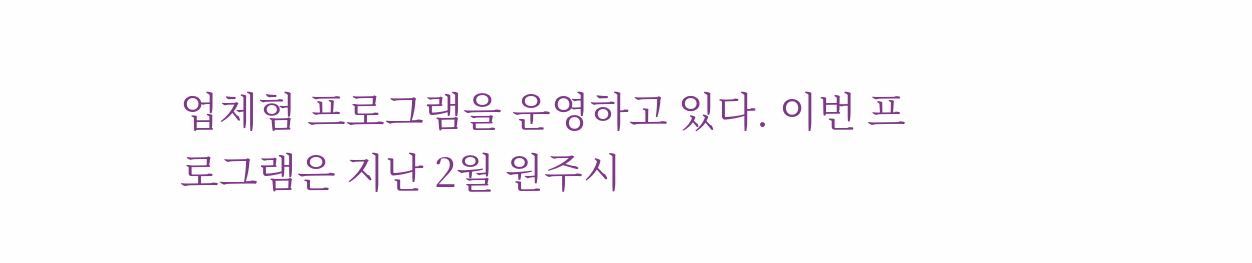업체험 프로그램을 운영하고 있다. 이번 프로그램은 지난 2월 원주시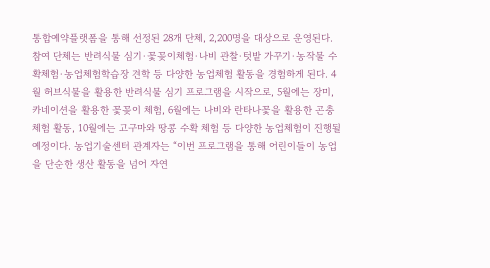통합예약플랫폼을 통해 선정된 28개 단체, 2,200명을 대상으로 운영된다. 참여 단체는 반려식물 심기·꽃꽂이체험·나비 관찰·텃밭 가꾸기·농작물 수확체험·농업체험학습장 견학 등 다양한 농업체험 활동을 경험하게 된다. 4월 허브식물을 활용한 반려식물 심기 프로그램을 시작으로, 5월에는 장미, 카네이션을 활용한 꽃꽂이 체험, 6월에는 나비와 란타나꽃을 활용한 곤충체험 활동, 10월에는 고구마와 땅콩 수확 체험 등 다양한 농업체험이 진행될 예정이다. 농업기술센터 관계자는 “이번 프로그램을 통해 어린이들이 농업을 단순한 생산 활동을 넘어 자연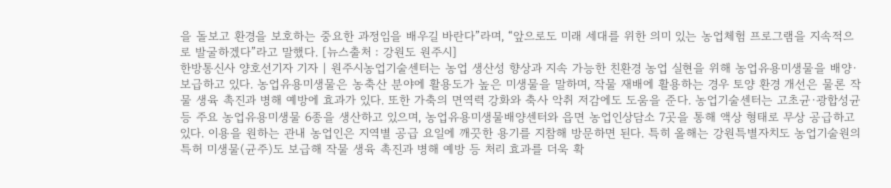을 돌보고 환경을 보호하는 중요한 과정임을 배우길 바란다”라며, “앞으로도 미래 세대를 위한 의미 있는 농업체험 프로그램을 지속적으로 발굴하겠다”라고 말했다. [뉴스출처 : 강원도 원주시]
한방통신사 양호선기자 기자 | 원주시농업기술센터는 농업 생산성 향상과 지속 가능한 친환경 농업 실현을 위해 농업유용미생물을 배양·보급하고 있다. 농업유용미생물은 농축산 분야에 활용도가 높은 미생물을 말하며, 작물 재배에 활용하는 경우 토양 환경 개선은 물론 작물 생육 촉진과 병해 예방에 효과가 있다. 또한 가축의 면역력 강화와 축사 악취 저감에도 도움을 준다. 농업기술센터는 고초균·광합성균 등 주요 농업유용미생물 6종을 생산하고 있으며, 농업유용미생물배양센터와 읍면 농업인상담소 7곳을 통해 액상 형태로 무상 공급하고 있다. 이용을 원하는 관내 농업인은 지역별 공급 요일에 깨끗한 용기를 지참해 방문하면 된다. 특히 올해는 강원특별자치도 농업기술원의 특허 미생물(균주)도 보급해 작물 생육 촉진과 병해 예방 등 처리 효과를 더욱 확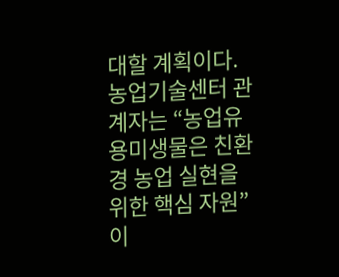대할 계획이다. 농업기술센터 관계자는 “농업유용미생물은 친환경 농업 실현을 위한 핵심 자원”이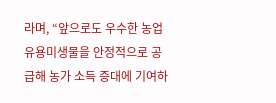라며, “앞으로도 우수한 농업유용미생물을 안정적으로 공급해 농가 소득 증대에 기여하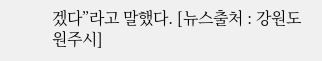겠다”라고 말했다. [뉴스출처 : 강원도 원주시]